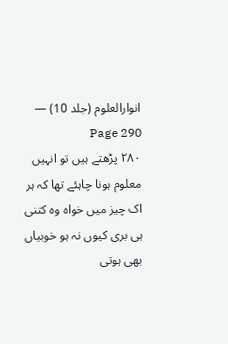انوارالعلوم (جلد 10) — Page 290
۲۸۰ پڑھتے ہیں تو انہیں معلوم ہونا چاہئے تھا کہ ہر اک چیز میں خواہ وہ کتنی ہی بری کیوں نہ ہو خوبیاں بھی ہوتی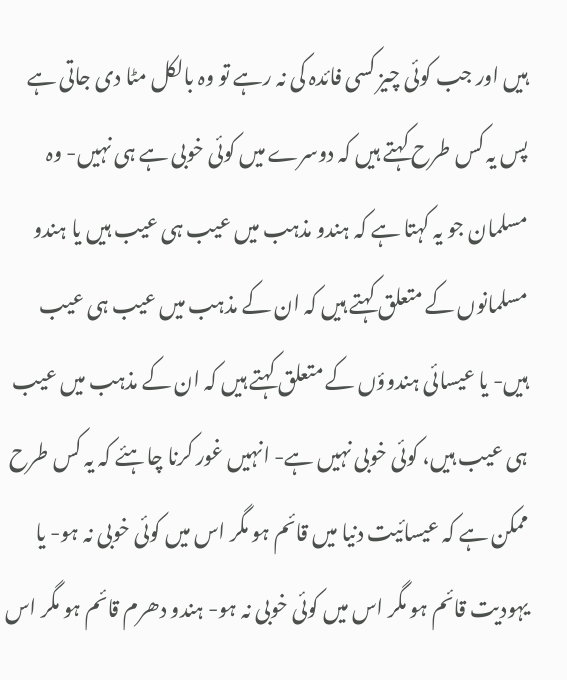ہیں اور جب کوئی چیز کسی فائدہ کی نہ رہے تو وہ بالکل مٹا دی جاتی ہے پس یہ کس طرح کہتے ہیں کہ دوسرے میں کوئی خوبی ہے ہی نہیں- وہ مسلمان جو یہ کہتا ہے کہ ہندو مذہب میں عیب ہی عیب ہیں یا ہندو مسلمانوں کے متعلق کہتے ہیں کہ ان کے مذہب میں عیب ہی عیب ہیں- یا عیسائی ہندوؤں کے متعلق کہتے ہیں کہ ان کے مذہب میں عیب ہی عیب ہیں، کوئی خوبی نہیں ہے- انہیں غور کرنا چاہئے کہ یہ کس طرح ممکن ہے کہ عیسائیت دنیا میں قائم ہو مگر اس میں کوئی خوبی نہ ہو- یا یہودیت قائم ہو مگر اس میں کوئی خوبی نہ ہو- ہندو دھرم قائم ہو مگر اس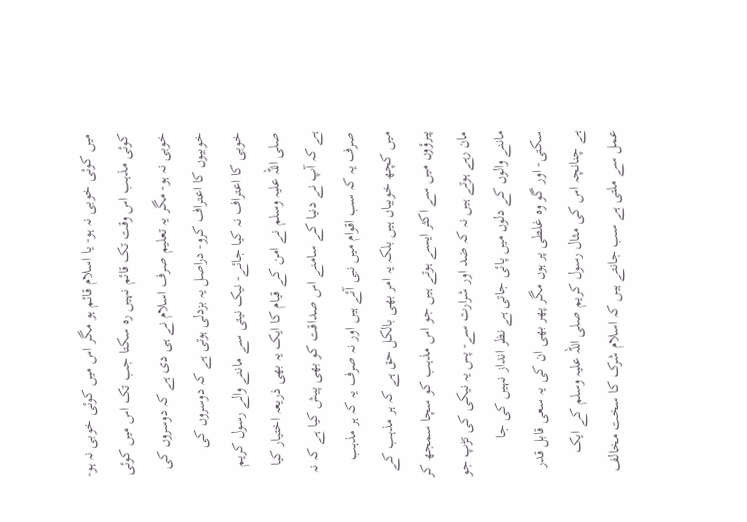میں کوئی خوبی نہ ہو- یا اسلام قائم ہو مگر اس میں کوئی خوبی نہ ہو- کوئی مذہب اس وقت تک قائم نہیں رہ سکتا جب تک اس میں کوئی خوبی نہ ہو- مگر یہ تعلیم صرف اسلام نے ہی دی ہے کہ دوسروں کی خوبیوں کا اعتراف کرو- دراصل یہ بزدلی ہوتی ہے کہ دوسروں کی خوبی کا اعتراف نہ کیا جائے- نیک نیتی سے ماننے والے رسول کریم صلی اللہ علیہ وسلم نے امن کے قیام کا ایک یہ بھی ذریعہ اختیار کیا ہے کہ آپ نے دنیا کے سامنے اس صداقت کو بھی پیش کیا ہے کہ نہ صرف یہ کہ سب اقوام میں نبی آئے ہیں اور نہ صرف یہ کہ ہر مذہب میں کچھ خوبیاں ہیں بلکہ یہ امر بھی بالکل حق ہے کہ ہر مذہب کے پیرؤوں میں سے اکثر ایسے ہوتے ہیں جو اس مذہب کو سچا سمجھ کر مان رہے ہوتے ہیں نہ کہ ضد اور شرارت سے- پس یہ نیکی کی تڑپ جو ماننے والوں کے دلوں میں پائی جاتی ہے نظر انداز نہیں کی جا سکتی- اور گو وہ غلطی پر ہوں مگر پھر بھی ان کی یہ سعی قابل قدر ہے چنانچہ اس کی مثال رسول کریم صلی اللہ علیہ وسلم کے ایک عمل سے ملتی ہے سب جانتے ہیں کہ اسلام شرک کا سخت مخالف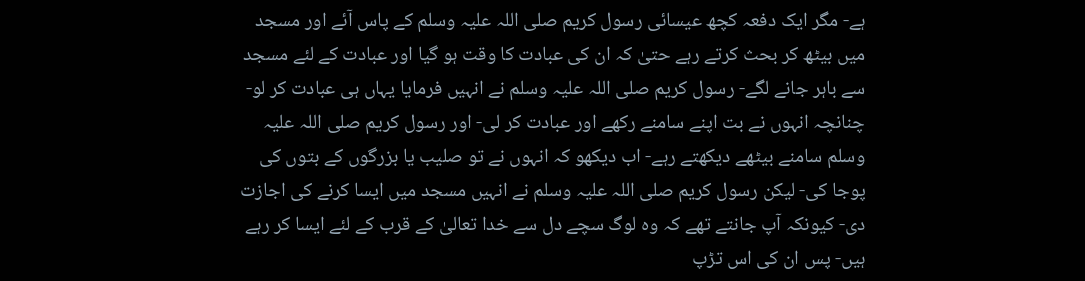ہے- مگر ایک دفعہ کچھ عیسائی رسول کریم صلی اللہ علیہ وسلم کے پاس آئے اور مسجد میں بیٹھ کر بحث کرتے رہے حتیٰ کہ ان کی عبادت کا وقت ہو گیا اور عبادت کے لئے مسجد سے باہر جانے لگے- رسول کریم صلی اللہ علیہ وسلم نے انہیں فرمایا یہاں ہی عبادت کر لو- چنانچہ انہوں نے بت اپنے سامنے رکھے اور عبادت کر لی- اور رسول کریم صلی اللہ علیہ وسلم سامنے بیٹھے دیکھتے رہے- اب دیکھو کہ انہوں نے تو صلیب یا بزرگوں کے بتوں کی پوجا کی- لیکن رسول کریم صلی اللہ علیہ وسلم نے انہیں مسجد میں ایسا کرنے کی اجازت دی- کیونکہ آپ جانتے تھے کہ وہ لوگ سچے دل سے خدا تعالیٰ کے قرب کے لئے ایسا کر رہے ہیں- پس ان کی اس تڑپ